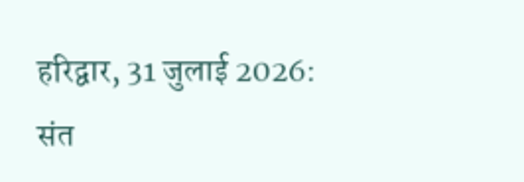हरिद्वार, 31 जुलाई 2026:
संत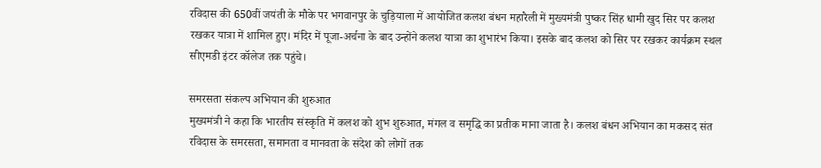रविदास की 650वीं जयंती के मौके पर भगवानपुर के चुड़ियाला में आयोजित कलश बंधन महारैली में मुख्यमंत्री पुष्कर सिंह धामी खुद सिर पर कलश रखकर यात्रा में शामिल हुए। मंदिर में पूजा-अर्चना के बाद उन्होंने कलश यात्रा का शुभारंभ किया। इसके बाद कलश को सिर पर रखकर कार्यक्रम स्थल सीएमडी इंटर कॉलेज तक पहुंचे।

समरसता संकल्प अभियान की शुरुआत
मुख्यमंत्री ने कहा कि भारतीय संस्कृति में कलश को शुभ शुरुआत, मंगल व समृद्धि का प्रतीक माना जाता है। कलश बंधन अभियान का मकसद संत रविदास के समरसता, समानता व मानवता के संदेश को लोगों तक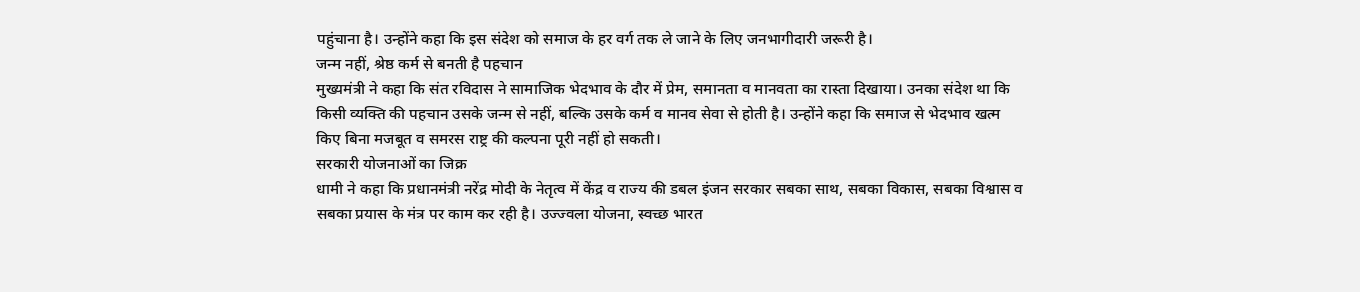पहुंचाना है। उन्होंने कहा कि इस संदेश को समाज के हर वर्ग तक ले जाने के लिए जनभागीदारी जरूरी है।
जन्म नहीं, श्रेष्ठ कर्म से बनती है पहचान
मुख्यमंत्री ने कहा कि संत रविदास ने सामाजिक भेदभाव के दौर में प्रेम, समानता व मानवता का रास्ता दिखाया। उनका संदेश था कि किसी व्यक्ति की पहचान उसके जन्म से नहीं, बल्कि उसके कर्म व मानव सेवा से होती है। उन्होंने कहा कि समाज से भेदभाव खत्म किए बिना मजबूत व समरस राष्ट्र की कल्पना पूरी नहीं हो सकती।
सरकारी योजनाओं का जिक्र
धामी ने कहा कि प्रधानमंत्री नरेंद्र मोदी के नेतृत्व में केंद्र व राज्य की डबल इंजन सरकार सबका साथ, सबका विकास, सबका विश्वास व सबका प्रयास के मंत्र पर काम कर रही है। उज्ज्वला योजना, स्वच्छ भारत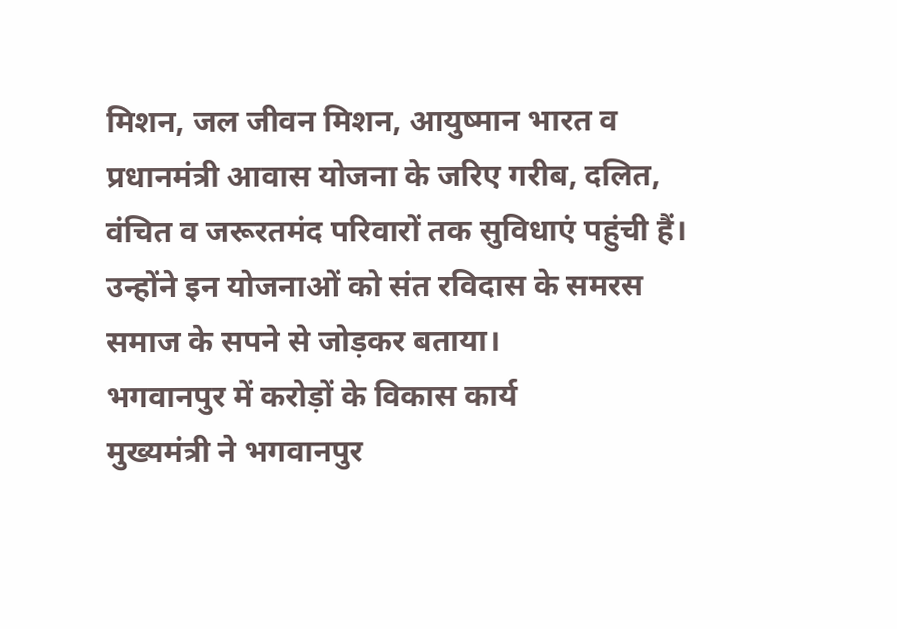मिशन, जल जीवन मिशन, आयुष्मान भारत व प्रधानमंत्री आवास योजना के जरिए गरीब, दलित, वंचित व जरूरतमंद परिवारों तक सुविधाएं पहुंची हैं। उन्होंने इन योजनाओं को संत रविदास के समरस समाज के सपने से जोड़कर बताया।
भगवानपुर में करोड़ों के विकास कार्य
मुख्यमंत्री ने भगवानपुर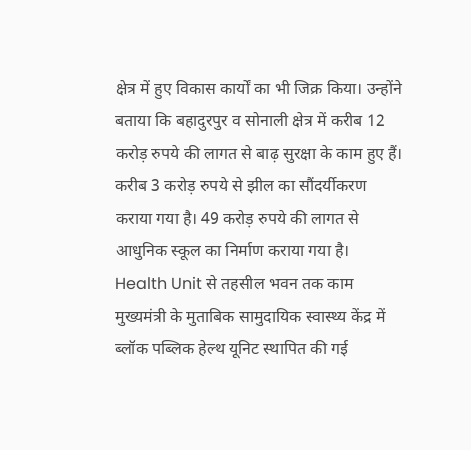क्षेत्र में हुए विकास कार्यों का भी जिक्र किया। उन्होंने बताया कि बहादुरपुर व सोनाली क्षेत्र में करीब 12 करोड़ रुपये की लागत से बाढ़ सुरक्षा के काम हुए हैं। करीब 3 करोड़ रुपये से झील का सौंदर्यीकरण कराया गया है। 49 करोड़ रुपये की लागत से आधुनिक स्कूल का निर्माण कराया गया है।
Health Unit से तहसील भवन तक काम
मुख्यमंत्री के मुताबिक सामुदायिक स्वास्थ्य केंद्र में ब्लॉक पब्लिक हेल्थ यूनिट स्थापित की गई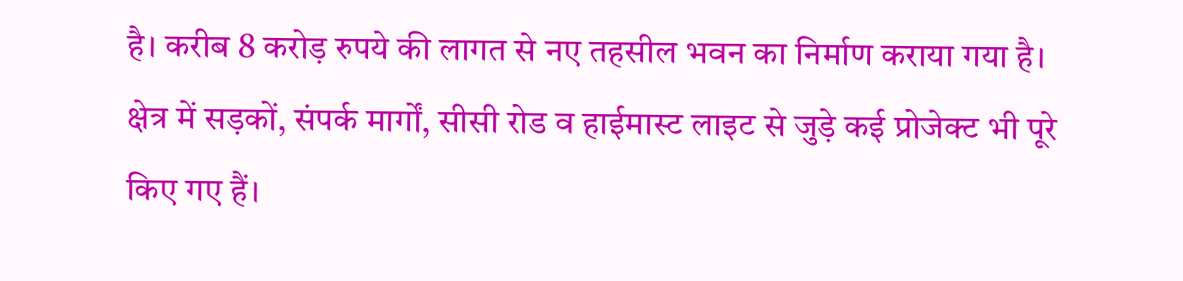है। करीब 8 करोड़ रुपये की लागत से नए तहसील भवन का निर्माण कराया गया है। क्षेत्र में सड़कों, संपर्क मार्गों, सीसी रोड व हाईमास्ट लाइट से जुड़े कई प्रोजेक्ट भी पूरे किए गए हैं।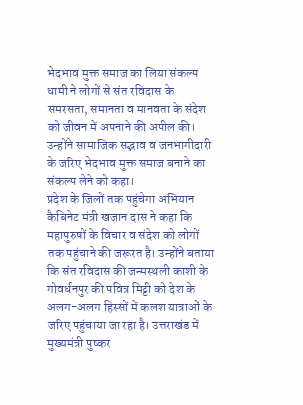भेदभाव मुक्त समाज का लिया संकल्प
धामी ने लोगों से संत रविदास के समरसता, समानता व मानवता के संदेश को जीवन में अपनाने की अपील की। उन्होंने सामाजिक सद्भाव व जनभागीदारी के जरिए भेदभाव मुक्त समाज बनाने का संकल्प लेने को कहा।
प्रदेश के जिलों तक पहुंचेगा अभियान
कैबिनेट मंत्री खजान दास ने कहा कि महापुरुषों के विचार व संदेश को लोगों तक पहुंचाने की जरूरत है। उन्होंने बताया कि संत रविदास की जन्मस्थली काशी के गोवर्धनपुर की पवित्र मिट्टी को देश के अलग-अलग हिस्सों में कलश यात्राओं के जरिए पहुंचाया जा रहा है। उत्तराखंड में मुख्यमंत्री पुष्कर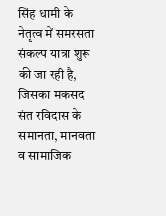सिंह धामी के नेतृत्व में समरसता संकल्प यात्रा शुरू की जा रही है, जिसका मकसद संत रविदास के समानता, मानवता व सामाजिक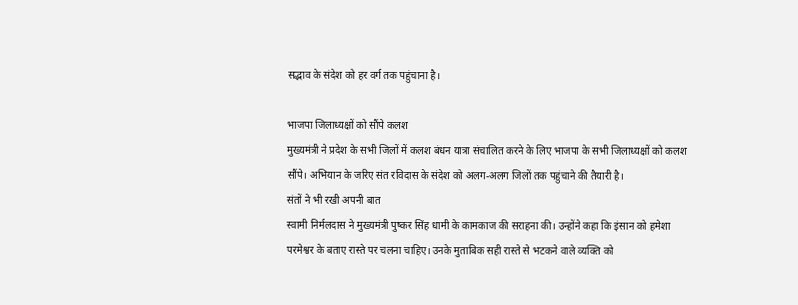सद्भाव के संदेश को हर वर्ग तक पहुंचाना है।

भाजपा जिलाध्यक्षों को सौंपे कलश
मुख्यमंत्री ने प्रदेश के सभी जिलों में कलश बंधन यात्रा संचालित करने के लिए भाजपा के सभी जिलाध्यक्षों को कलश सौंपे। अभियान के जरिए संत रविदास के संदेश को अलग-अलग जिलों तक पहुंचाने की तैयारी है।
संतों ने भी रखी अपनी बात
स्वामी निर्मलदास ने मुख्यमंत्री पुष्कर सिंह धामी के कामकाज की सराहना की। उन्होंने कहा कि इंसान को हमेशा परमेश्वर के बताए रास्ते पर चलना चाहिए। उनके मुताबिक सही रास्ते से भटकने वाले व्यक्ति को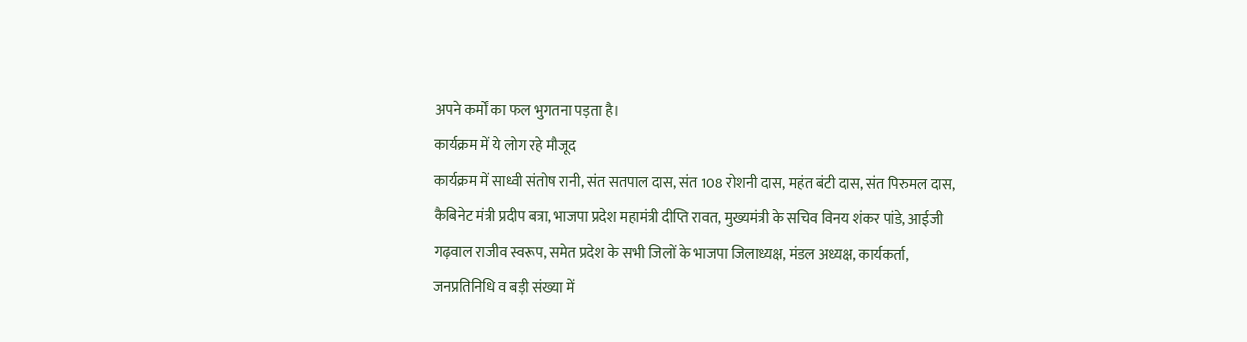अपने कर्मों का फल भुगतना पड़ता है।
कार्यक्रम में ये लोग रहे मौजूद
कार्यक्रम में साध्वी संतोष रानी, संत सतपाल दास, संत 108 रोशनी दास, महंत बंटी दास, संत पिरुमल दास, कैबिनेट मंत्री प्रदीप बत्रा, भाजपा प्रदेश महामंत्री दीप्ति रावत, मुख्यमंत्री के सचिव विनय शंकर पांडे, आईजी गढ़वाल राजीव स्वरूप, समेत प्रदेश के सभी जिलों के भाजपा जिलाध्यक्ष, मंडल अध्यक्ष, कार्यकर्ता, जनप्रतिनिधि व बड़ी संख्या में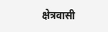क्षेत्रवासी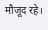मौजूद रहे।